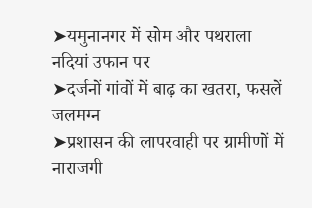➤यमुनानगर में सोम और पथराला नदियां उफान पर
➤दर्जनों गांवों में बाढ़ का खतरा, फसलें जलमग्न
➤प्रशासन की लापरवाही पर ग्रामीणों में नाराजगी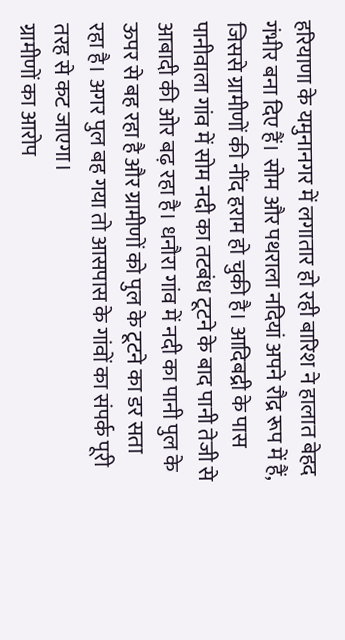हरियाणा के यमुनानगर में लगातार हो रही बारिश ने हालात बेहद गंभीर बना दिए हैं। सोम और पथराला नदियां अपने रौद्र रूप में हैं, जिससे ग्रामीणों की नींद हराम हो चुकी है। आदिबद्री के पास पानीवाला गांव में सोम नदी का तटबंध टूटने के बाद पानी तेजी से आबादी की ओर बढ़ रहा है। धनौरा गांव में नदी का पानी पुल के ऊपर से बह रहा है और ग्रामीणों को पुल के टूटने का डर सता रहा है। अगर पुल बह गया तो आसपास के गांवों का संपर्क पूरी तरह से कट जाएगा।
ग्रामीणों का आरोप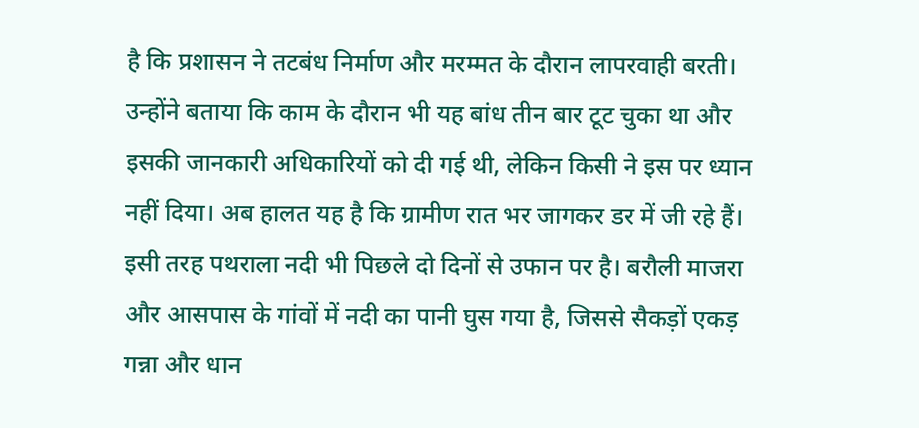है कि प्रशासन ने तटबंध निर्माण और मरम्मत के दौरान लापरवाही बरती। उन्होंने बताया कि काम के दौरान भी यह बांध तीन बार टूट चुका था और इसकी जानकारी अधिकारियों को दी गई थी, लेकिन किसी ने इस पर ध्यान नहीं दिया। अब हालत यह है कि ग्रामीण रात भर जागकर डर में जी रहे हैं।
इसी तरह पथराला नदी भी पिछले दो दिनों से उफान पर है। बरौली माजरा और आसपास के गांवों में नदी का पानी घुस गया है, जिससे सैकड़ों एकड़ गन्ना और धान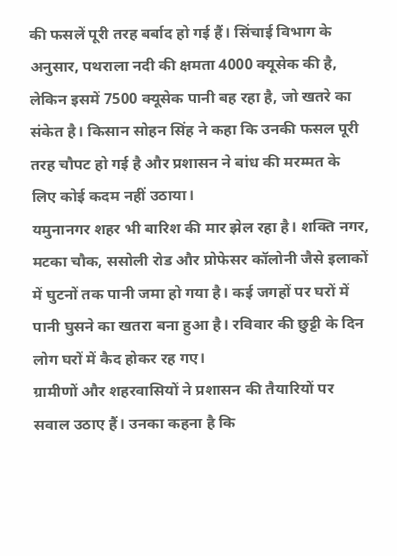की फसलें पूरी तरह बर्बाद हो गई हैं। सिंचाई विभाग के अनुसार, पथराला नदी की क्षमता 4000 क्यूसेक की है, लेकिन इसमें 7500 क्यूसेक पानी बह रहा है, जो खतरे का संकेत है। किसान सोहन सिंह ने कहा कि उनकी फसल पूरी तरह चौपट हो गई है और प्रशासन ने बांध की मरम्मत के लिए कोई कदम नहीं उठाया।
यमुनानगर शहर भी बारिश की मार झेल रहा है। शक्ति नगर, मटका चौक, ससोली रोड और प्रोफेसर कॉलोनी जैसे इलाकों में घुटनों तक पानी जमा हो गया है। कई जगहों पर घरों में पानी घुसने का खतरा बना हुआ है। रविवार की छुट्टी के दिन लोग घरों में कैद होकर रह गए।
ग्रामीणों और शहरवासियों ने प्रशासन की तैयारियों पर सवाल उठाए हैं। उनका कहना है कि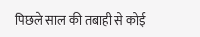पिछले साल की तबाही से कोई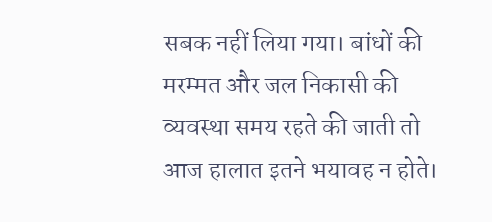सबक नहीं लिया गया। बांधों की मरम्मत और जल निकासी की व्यवस्था समय रहते की जाती तो आज हालात इतने भयावह न होते।